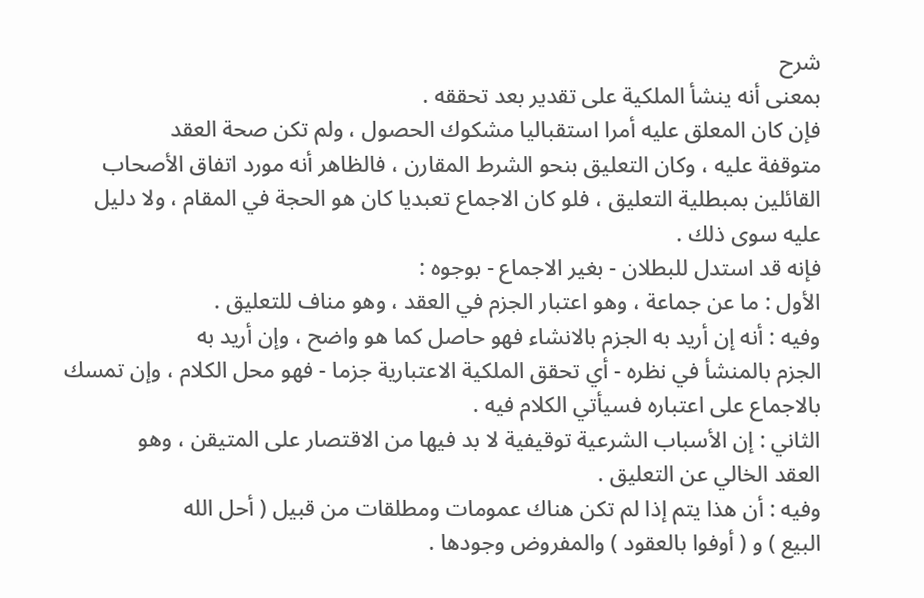شرح
بمعنى أنه ينشأ الملكية على تقدير بعد تحققه .
فإن كان المعلق عليه أمرا استقباليا مشكوك الحصول ، ولم تكن صحة العقد
متوقفة عليه ، وكان التعليق بنحو الشرط المقارن ، فالظاهر أنه مورد اتفاق الأصحاب
القائلين بمبطلية التعليق ، فلو كان الاجماع تعبديا كان هو الحجة في المقام ، ولا دليل
عليه سوى ذلك .
فإنه قد استدل للبطلان - بغير الاجماع - بوجوه :
الأول : ما عن جماعة ، وهو اعتبار الجزم في العقد ، وهو مناف للتعليق .
وفيه : أنه إن أريد به الجزم بالانشاء فهو حاصل كما هو واضح ، وإن أريد به
الجزم بالمنشأ في نظره - أي تحقق الملكية الاعتبارية جزما - فهو محل الكلام ، وإن تمسك
بالاجماع على اعتباره فسيأتي الكلام فيه .
الثاني : إن الأسباب الشرعية توقيفية لا بد فيها من الاقتصار على المتيقن ، وهو
العقد الخالي عن التعليق .
وفيه : أن هذا يتم إذا لم تكن هناك عمومات ومطلقات من قبيل ( أحل الله
البيع ) و ( أوفوا بالعقود ) والمفروض وجودها .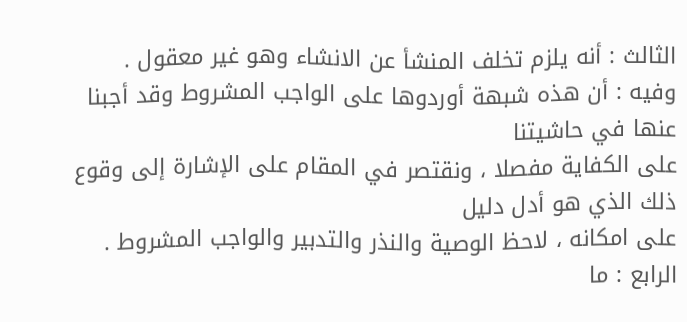الثالث : أنه يلزم تخلف المنشأ عن الانشاء وهو غير معقول .
وفيه : أن هذه شبهة أوردوها على الواجب المشروط وقد أجبنا عنها في حاشيتنا
على الكفاية مفصلا ، ونقتصر في المقام على الإشارة إلى وقوع ذلك الذي هو أدل دليل
على امكانه ، لاحظ الوصية والنذر والتدبير والواجب المشروط .
الرابع : ما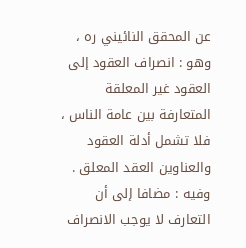عن المحقق النائيني ره ، وهو : انصراف العقود إلى العقود غير المعلقة
المتعارفة بين عامة الناس ، فلا تشمل أدلة العقود والعناوين العقد المعلق .
وفيه : مضافا إلى أن التعارف لا يوجب الانصراف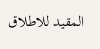المقيد للاطلاق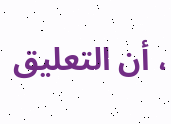، أن التعليق